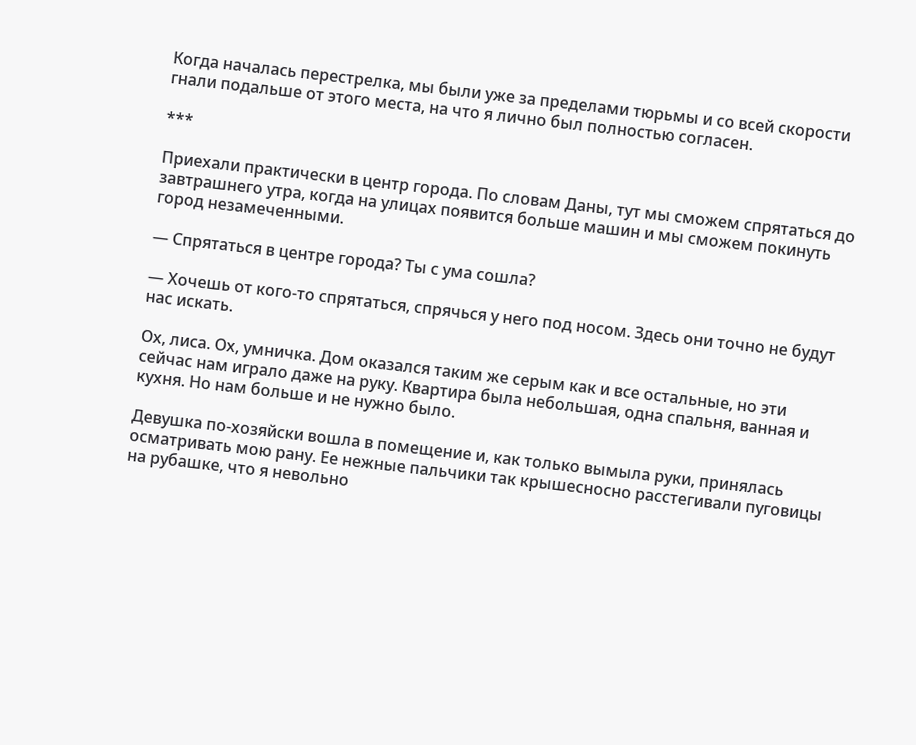Когда началась перестрелка, мы были уже за пределами тюрьмы и со всей скорости гнали подальше от этого места, на что я лично был полностью согласен.

***

Приехали практически в центр города. По словам Даны, тут мы сможем спрятаться до завтрашнего утра, когда на улицах появится больше машин и мы сможем покинуть город незамеченными.

— Спрятаться в центре города? Ты с ума сошла?

— Хочешь от кого-то спрятаться, спрячься у него под носом. Здесь они точно не будут нас искать.

Ох, лиса. Ох, умничка. Дом оказался таким же серым как и все остальные, но эти сейчас нам играло даже на руку. Квартира была небольшая, одна спальня, ванная и кухня. Но нам больше и не нужно было.

Девушка по-хозяйски вошла в помещение и, как только вымыла руки, принялась осматривать мою рану. Ее нежные пальчики так крышесносно расстегивали пуговицы на рубашке, что я невольно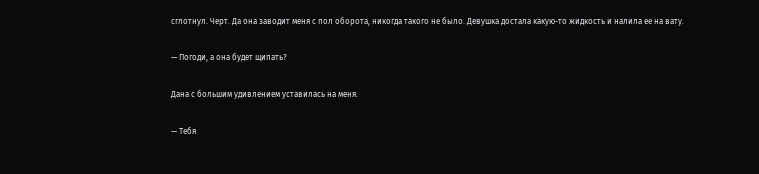сглотнул. Черт. Да она заводит меня с пол оборота, никогда такого не было. Девушка достала какую-то жидкость и налила ее на вату.

— Погоди, а она будет щипать?

Дана с большим удивлением уставилась на меня.

— Тебя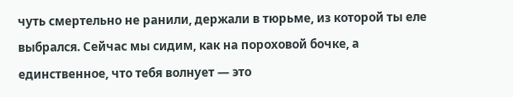чуть смертельно не ранили, держали в тюрьме, из которой ты еле выбрался. Сейчас мы сидим, как на пороховой бочке, а единственное, что тебя волнует — это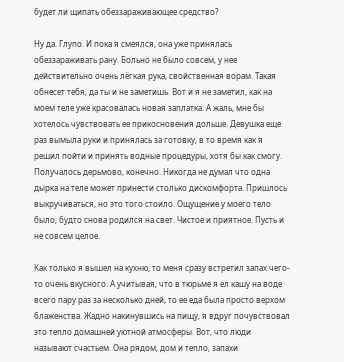будет ли щипать обеззараживающее средство?

Ну да. Глупо. И пока я смеялся, она уже принялась обеззараживать рану. Больно не было совсем, у нее действительно очень лёгкая рука, свойственная ворам. Такая обнесет тебя, да ты и не заметишь. Вот и я не заметил, как на моем теле уже красовалась новая заплатка. А жаль, мне бы хотелось чувствовать ее прикосновения дольше. Девушка еще раз вымыла руки и принялась за готовку, в то время как я решил пойти и принять водные процедуры, хотя бы как смогу. Получалось дерьмово, конечно. Никогда не думал что одна дырка на теле может принести столько дискомфорта. Пришлось выкручиваться, но это того стоило. Ощущение у моего тело было, будто снова родился на свет. Чистое и приятное. Пусть и не совсем целое.

Как только я вышел на кухню, то меня сразу встретил запах чего-то очень вкусного. А учитывая, что в тюрьме я ел кашу на воде всего пару раз за несколько дней, то ее еда была просто верхом блаженства. Жадно накинувшись на пищу, я вдруг почувствовал это тепло домашней уютной атмосферы. Вот, что люди называют счастьем. Она рядом, дом и тепло, запахи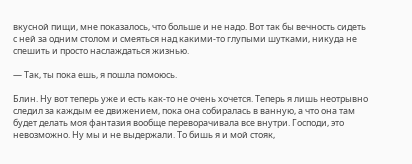вкусной пищи, мне показалось, что больше и не надо. Вот так бы вечность сидеть с ней за одним столом и смеяться над какими-то глупыми шутками, никуда не спешить и просто наслаждаться жизнью.

— Так, ты пока ешь, я пошла помоюсь.

Блин. Ну вот теперь уже и есть как-то не очень хочется. Теперь я лишь неотрывно следил за каждым ее движением, пока она собиралась в ванную, а что она там будет делать моя фантазия вообще переворачивала все внутри. Господи, это невозможно. Ну мы и не выдержали. То бишь я и мой стояк,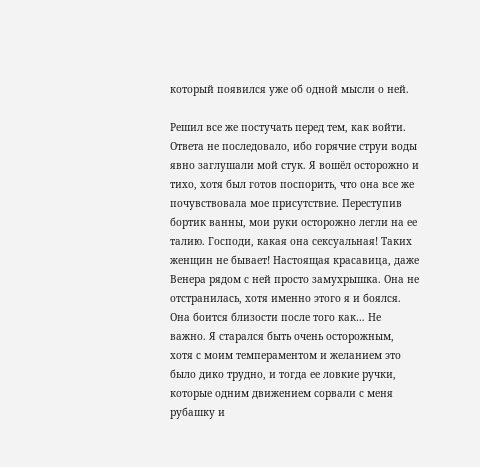который появился уже об одной мысли о ней.

Решил все же постучать перед тем, как войти. Ответа не последовало, ибо горячие струи воды явно заглушали мой стук. Я вошёл осторожно и тихо, хотя был готов поспорить, что она все же почувствовала мое присутствие. Переступив бортик ванны, мои руки осторожно легли на ее талию. Господи, какая она сексуальная! Таких женщин не бывает! Настоящая красавица, даже Венера рядом с ней просто замухрышка. Она не отстранилась, хотя именно этого я и боялся. Она боится близости после того как… Не важно. Я старался быть очень осторожным, хотя с моим темпераментом и желанием это было дико трудно, и тогда ее ловкие ручки, которые одним движением сорвали с меня рубашку и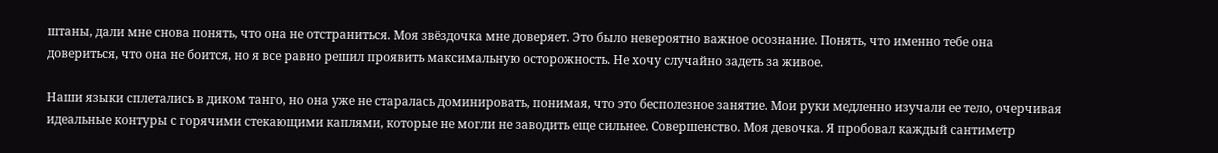штаны, дали мне снова понять, что она не отстраниться. Моя звёздочка мне доверяет. Это было невероятно важное осознание. Понять, что именно тебе она довериться, что она не боится, но я все равно решил проявить максимальную осторожность. Не хочу случайно задеть за живое.

Наши языки сплетались в диком танго, но она уже не старалась доминировать, понимая, что это бесполезное занятие. Мои руки медленно изучали ее тело, очерчивая идеальные контуры с горячими стекающими каплями, которые не могли не заводить еще сильнее. Совершенство. Моя девочка. Я пробовал каждый сантиметр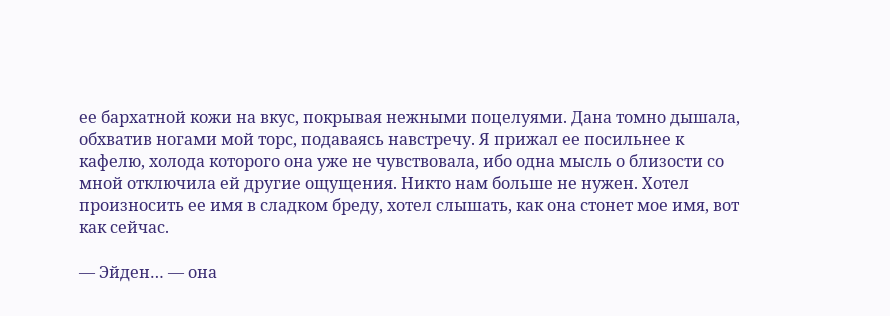ее бархатной кожи на вкус, покрывая нежными поцелуями. Дана томно дышала, обхватив ногами мой торс, подаваясь навстречу. Я прижал ее посильнее к кафелю, холода которого она уже не чувствовала, ибо одна мысль о близости со мной отключила ей другие ощущения. Никто нам больше не нужен. Хотел произносить ее имя в сладком бреду, хотел слышать, как она стонет мое имя, вот как сейчас.

— Эйден… — она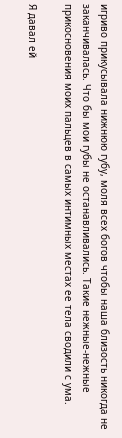игриво прикусывала нижнюю губу, моля всех богов чтобы наша близость никогда не заканчивалась. Что бы мои губы не останавливались. Такие нежные-нежные прикосновения моих пальцев в самых интимных местах ее тела сводили с ума.

Я давал ей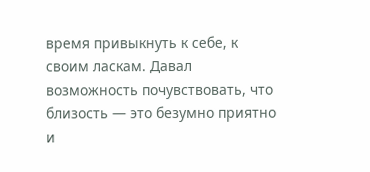время привыкнуть к себе, к своим ласкам. Давал возможность почувствовать, что близость — это безумно приятно и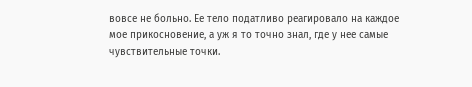вовсе не больно. Ее тело податливо реагировало на каждое мое прикосновение, а уж я то точно знал, где у нее самые чувствительные точки.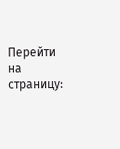Перейти на страницу: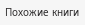Похожие книги